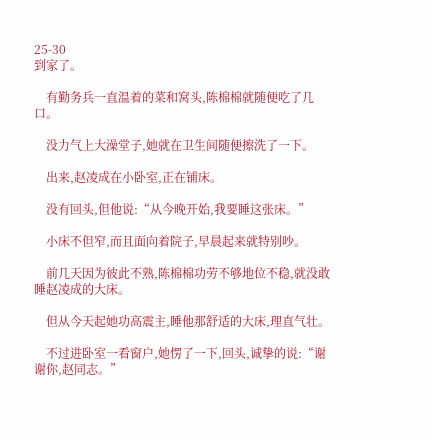25-30
到家了。

    有勤务兵一直温着的菜和窝头,陈棉棉就随便吃了几口。

    没力气上大澡堂子,她就在卫生间随便擦洗了一下。

    出来,赵凌成在小卧室,正在铺床。

    没有回头,但他说:“从今晚开始,我要睡这张床。”

    小床不但窄,而且面向着院子,早晨起来就特别吵。

    前几天因为彼此不熟,陈棉棉功劳不够地位不稳,就没敢睡赵凌成的大床。

    但从今天起她功高震主,睡他那舒适的大床,理直气壮。

    不过进卧室一看窗户,她愣了一下,回头,诚挚的说:“谢谢你,赵同志。”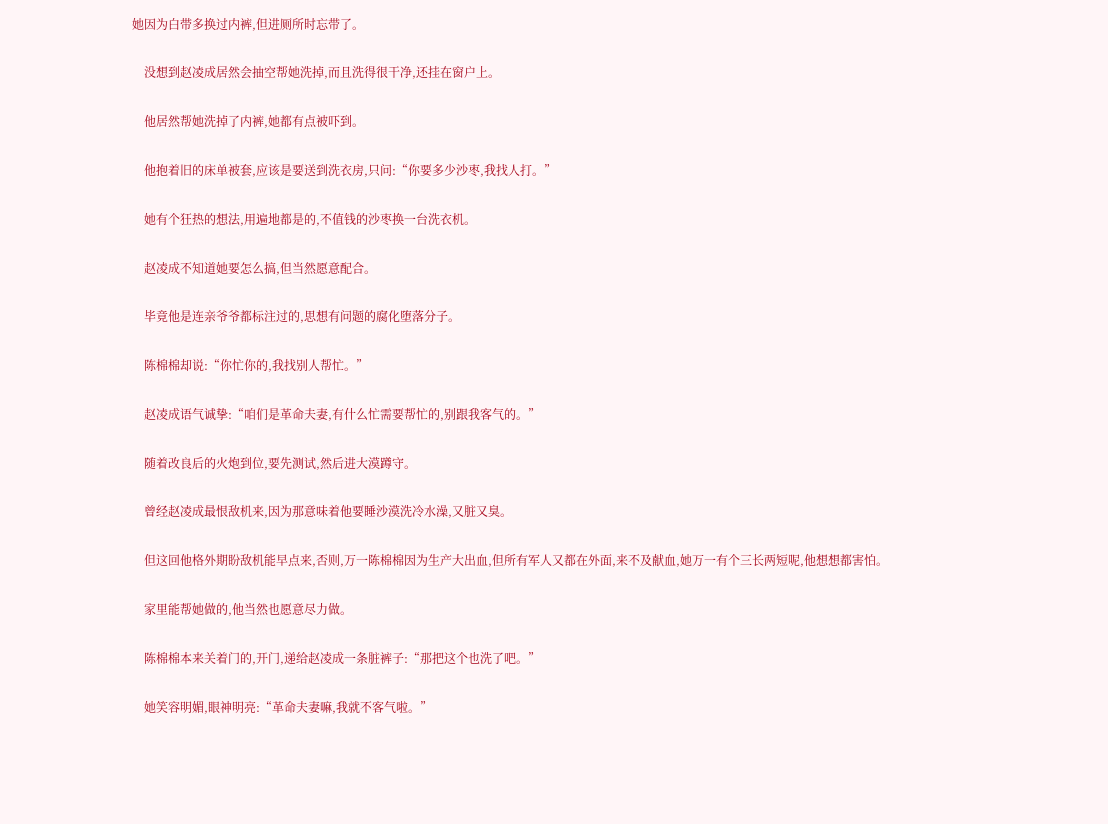她因为白带多换过内裤,但进厕所时忘带了。

    没想到赵凌成居然会抽空帮她洗掉,而且洗得很干净,还挂在窗户上。

    他居然帮她洗掉了内裤,她都有点被吓到。

    他抱着旧的床单被套,应该是要送到洗衣房,只问:“你要多少沙枣,我找人打。”

    她有个狂热的想法,用遍地都是的,不值钱的沙枣换一台洗衣机。

    赵凌成不知道她要怎么搞,但当然愿意配合。

    毕竟他是连亲爷爷都标注过的,思想有问题的腐化堕落分子。

    陈棉棉却说:“你忙你的,我找别人帮忙。”

    赵凌成语气诚挚:“咱们是革命夫妻,有什么忙需要帮忙的,别跟我客气的。”

    随着改良后的火炮到位,要先测试,然后进大漠蹲守。

    曾经赵凌成最恨敌机来,因为那意味着他要睡沙漠洗冷水澡,又脏又臭。

    但这回他格外期盼敌机能早点来,否则,万一陈棉棉因为生产大出血,但所有军人又都在外面,来不及献血,她万一有个三长两短呢,他想想都害怕。

    家里能帮她做的,他当然也愿意尽力做。

    陈棉棉本来关着门的,开门,递给赵凌成一条脏裤子:“那把这个也洗了吧。”

    她笑容明媚,眼神明亮:“革命夫妻嘛,我就不客气啦。”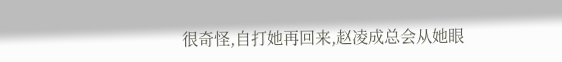很奇怪,自打她再回来,赵凌成总会从她眼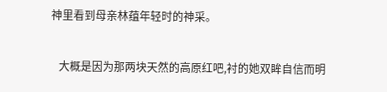神里看到母亲林蕴年轻时的神采。

    大概是因为那两块天然的高原红吧,衬的她双眸自信而明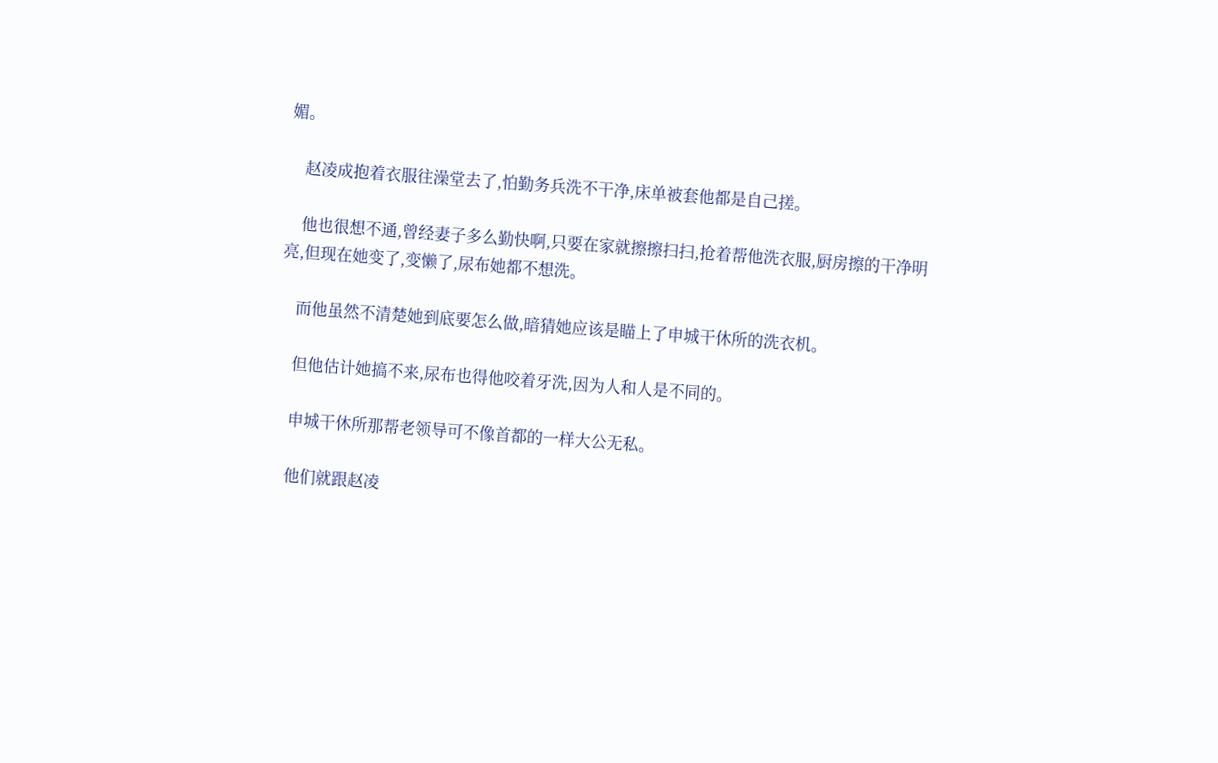媚。

    赵凌成抱着衣服往澡堂去了,怕勤务兵洗不干净,床单被套他都是自己搓。

    他也很想不通,曾经妻子多么勤快啊,只要在家就擦擦扫扫,抢着帮他洗衣服,厨房擦的干净明亮,但现在她变了,变懒了,尿布她都不想洗。

    而他虽然不清楚她到底要怎么做,暗猜她应该是瞄上了申城干休所的洗衣机。

    但他估计她搞不来,尿布也得他咬着牙洗,因为人和人是不同的。

    申城干休所那帮老领导可不像首都的一样大公无私。

    他们就跟赵凌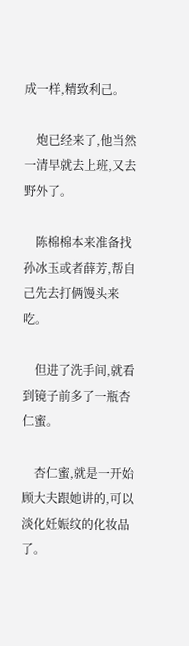成一样,精致利己。

    炮已经来了,他当然一清早就去上班,又去野外了。

    陈棉棉本来准备找孙冰玉或者薛芳,帮自己先去打俩馒头来吃。

    但进了洗手间,就看到镜子前多了一瓶杏仁蜜。

    杏仁蜜,就是一开始顾大夫跟她讲的,可以淡化妊娠纹的化妆品了。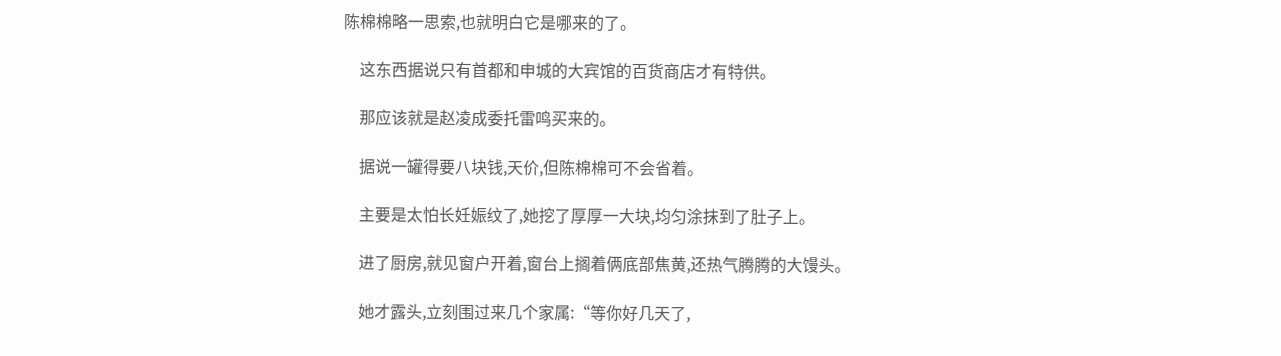陈棉棉略一思索,也就明白它是哪来的了。

    这东西据说只有首都和申城的大宾馆的百货商店才有特供。

    那应该就是赵凌成委托雷鸣买来的。

    据说一罐得要八块钱,天价,但陈棉棉可不会省着。

    主要是太怕长妊娠纹了,她挖了厚厚一大块,均匀涂抹到了肚子上。

    进了厨房,就见窗户开着,窗台上搁着俩底部焦黄,还热气腾腾的大馒头。

    她才露头,立刻围过来几个家属:“等你好几天了,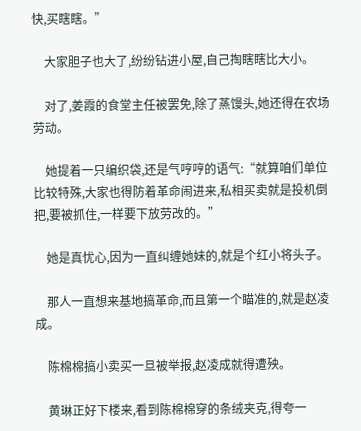快,买瞎瞎。”

    大家胆子也大了,纷纷钻进小屋,自己掏瞎瞎比大小。

    对了,姜霞的食堂主任被罢免,除了蒸馒头,她还得在农场劳动。

    她提着一只编织袋,还是气哼哼的语气:“就算咱们单位比较特殊,大家也得防着革命闹进来,私相买卖就是投机倒把,要被抓住,一样要下放劳改的。”

    她是真忧心,因为一直纠缠她妹的,就是个红小将头子。

    那人一直想来基地搞革命,而且第一个瞄准的,就是赵凌成。

    陈棉棉搞小卖买一旦被举报,赵凌成就得遭殃。

    黄琳正好下楼来,看到陈棉棉穿的条绒夹克,得夸一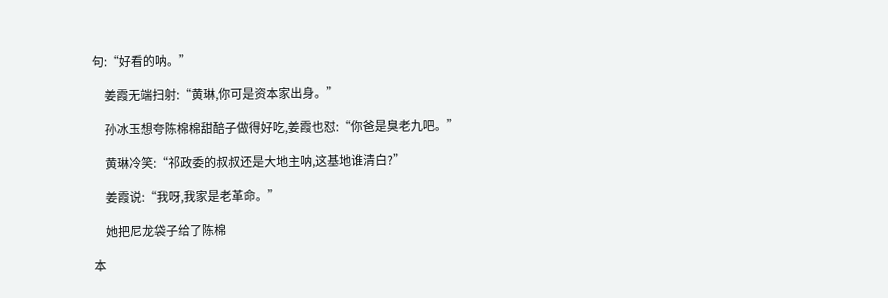句:“好看的呐。”

    姜霞无端扫射:“黄琳,你可是资本家出身。”

    孙冰玉想夸陈棉棉甜醅子做得好吃,姜霞也怼:“你爸是臭老九吧。”

    黄琳冷笑:“祁政委的叔叔还是大地主呐,这基地谁清白?”

    姜霞说:“我呀,我家是老革命。”

    她把尼龙袋子给了陈棉

本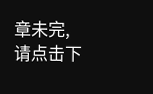章未完,请点击下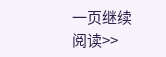一页继续阅读>>